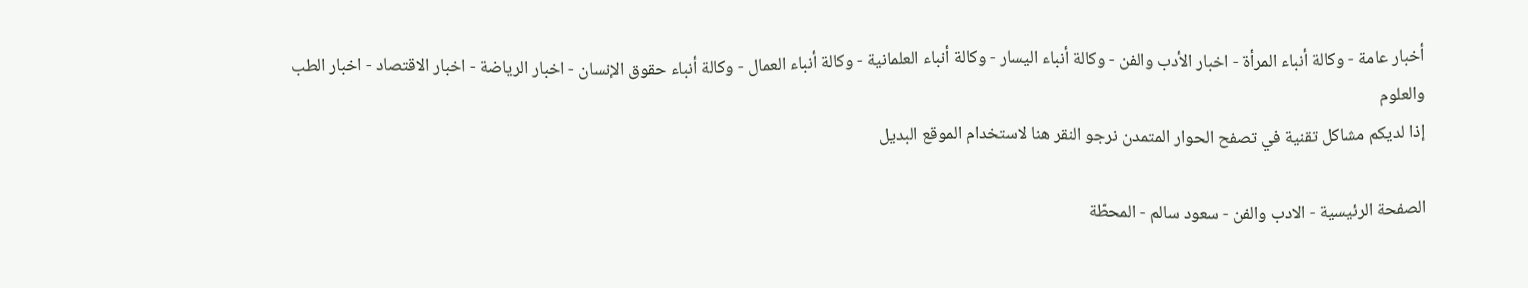أخبار عامة - وكالة أنباء المرأة - اخبار الأدب والفن - وكالة أنباء اليسار - وكالة أنباء العلمانية - وكالة أنباء العمال - وكالة أنباء حقوق الإنسان - اخبار الرياضة - اخبار الاقتصاد - اخبار الطب والعلوم
إذا لديكم مشاكل تقنية في تصفح الحوار المتمدن نرجو النقر هنا لاستخدام الموقع البديل

الصفحة الرئيسية - الادب والفن - سعود سالم - المحطّة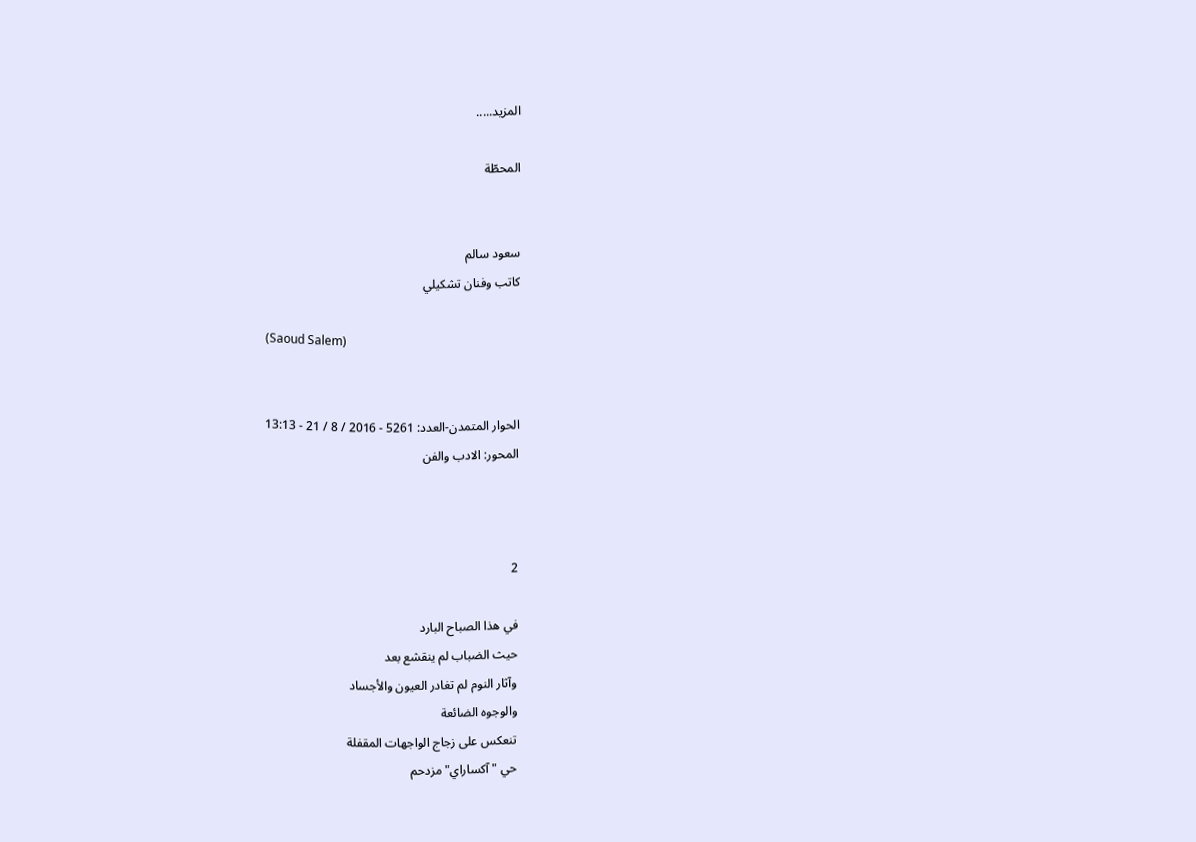المزيد.....

المحطّة


سعود سالم
كاتب وفنان تشكيلي

(Saoud Salem)


الحوار المتمدن-العدد: 5261 - 2016 / 8 / 21 - 13:13
المحور: الادب والفن



2

في هذا الصباح البارد
حيث الضباب لم ينقشع بعد
وآثار النوم لم تغادر العيون والأجساد
والوجوه الضائعة
تنعكس على زجاج الواجهات المقفلة
حي "آكساراي" مزدحم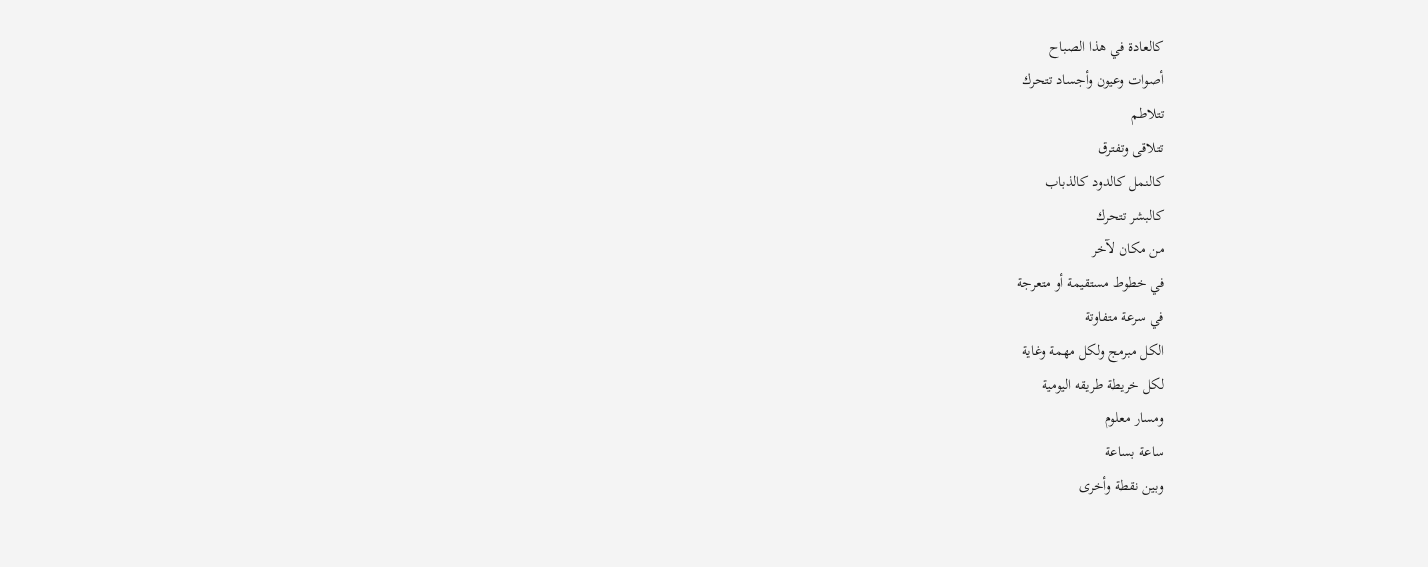كالعادة في هذا الصباح
أصوات وعيون وأجساد تتحرك
تتلاطم
تتلاقى وتفترق
كالنمل كالدود كالذباب
كالبشر تتحرك
من مكان لآخر
في خطوط مستقيمة أو متعرجة
في سرعة متفاوتة
الكل مبرمج ولكل مهمة وغاية
لكل خريطة طريقه اليومية
ومسار معلوم
ساعة بساعة
وبين نقطة وأخرى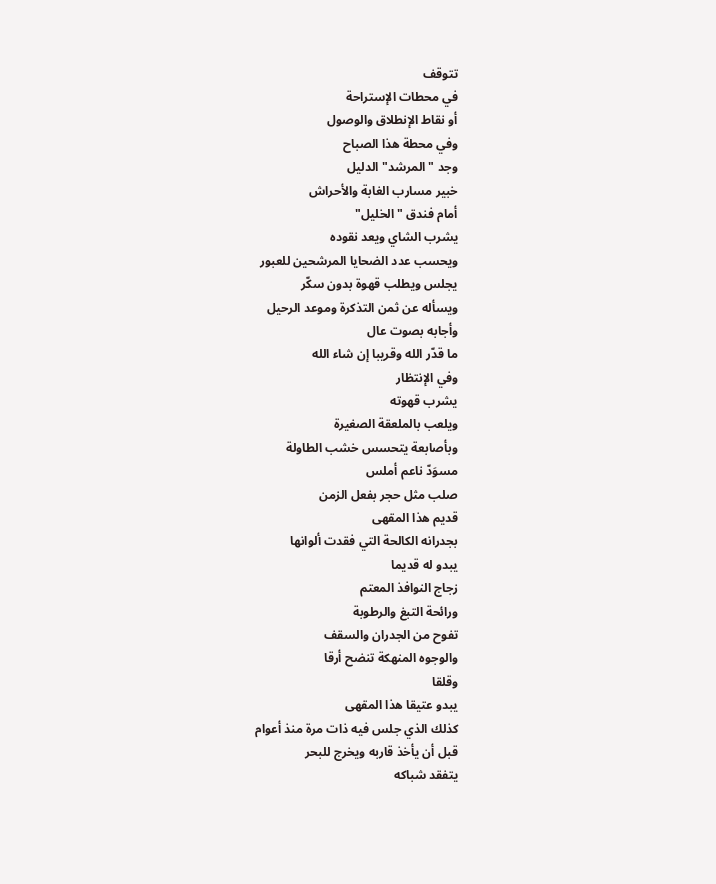تتوقف
في محطات الإستراحة
أو نقاط الإنطلاق والوصول
وفي محطة هذا الصباح
وجد "المرشد" الدليل
خبير مسارب الغابة والأحراش
أمام فندق "الخليل"
يشرب الشاي ويعد نقوده
ويحسب عدد الضحايا المرشحين للعبور
يجلس ويطلب قهوة بدون سكّر
ويسأله عن ثمن التذكرة وموعد الرحيل
وأجابه بصوت عال
ما قدّر الله وقريبا إن شاء الله
وفي الإنتظار
يشرب قهوته
ويلعب بالملعقة الصغيرة
وبأصابعة يتحسس خشب الطاولة
مسوَدّ ناعم أملس
صلب مثل حجر بفعل الزمن
قديم هذا المقهى
بجدرانه الكالحة التي فقدت ألوانها
يبدو له قديما
زجاج النوافذ المعتم
ورائحة التبغ والرطوبة
تفوح من الجدران والسقف
والوجوه المنهكة تنضح أرقا
وقلقا
يبدو عتيقا هذا المقهى
كذلك الذي جلس فيه ذات مرة منذ أعوام
قبل أن يأخذ قاربه ويخرج للبحر
يتفقد شباكه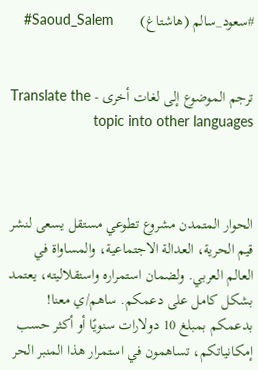#سعود_سالم (هاشتاغ)       Saoud_Salem#


ترجم الموضوع إلى لغات أخرى - Translate the topic into other languages



الحوار المتمدن مشروع تطوعي مستقل يسعى لنشر قيم الحرية، العدالة الاجتماعية، والمساواة في العالم العربي. ولضمان استمراره واستقلاليته، يعتمد بشكل كامل على دعمكم. ساهم/ي معنا! بدعمكم بمبلغ 10 دولارات سنويًا أو أكثر حسب إمكانياتكم، تساهمون في استمرار هذا المنبر الحر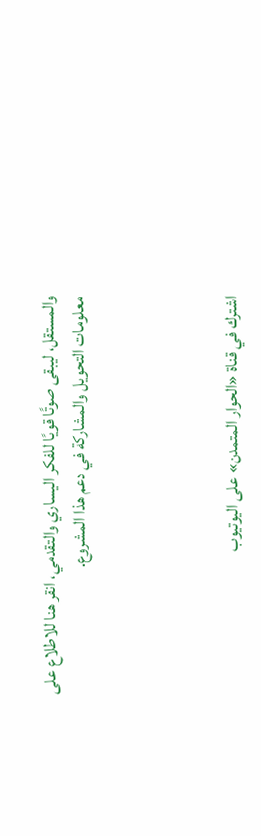والمستقل، ليبقى صوتًا قويًا للفكر اليساري والتقدمي، انقر هنا للاطلاع على معلومات التحويل والمشاركة في دعم هذا المشروع.




اشترك في قناة «الحوار المتمدن» على اليوتيوب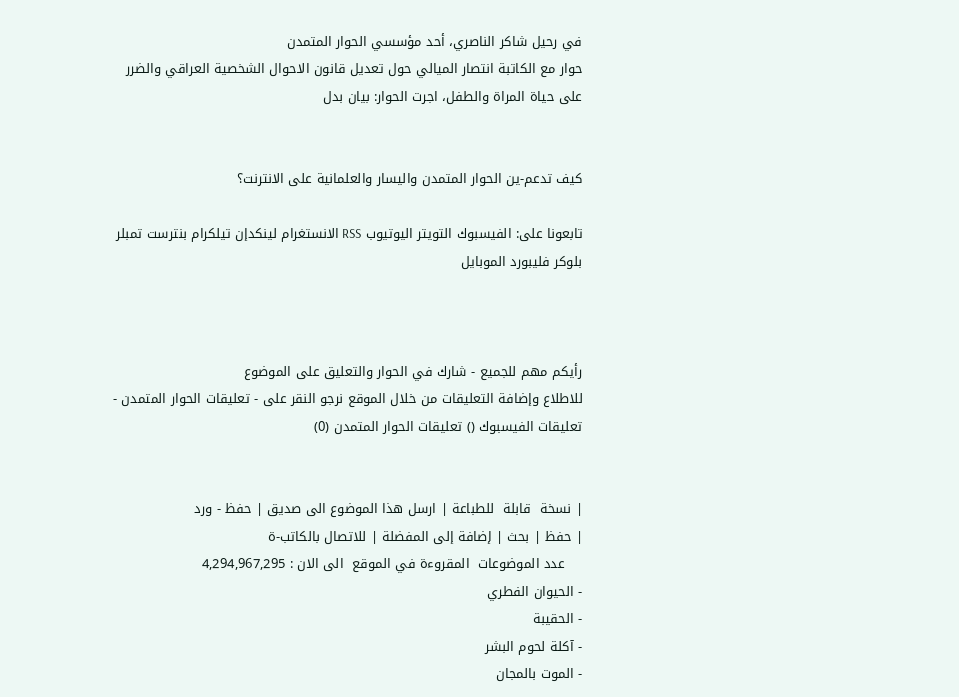في رحيل شاكر الناصري، أحد مؤسسي الحوار المتمدن
حوار مع الكاتبة انتصار الميالي حول تعديل قانون الاحوال الشخصية العراقي والضرر على حياة المراة والطفل، اجرت الحوار: بيان بدل


كيف تدعم-ين الحوار المتمدن واليسار والعلمانية على الانترنت؟

تابعونا على: الفيسبوك التويتر اليوتيوب RSS الانستغرام لينكدإن تيلكرام بنترست تمبلر بلوكر فليبورد الموبايل



رأيكم مهم للجميع - شارك في الحوار والتعليق على الموضوع
للاطلاع وإضافة التعليقات من خلال الموقع نرجو النقر على - تعليقات الحوار المتمدن -
تعليقات الفيسبوك () تعليقات الحوار المتمدن (0)


| نسخة  قابلة  للطباعة | ارسل هذا الموضوع الى صديق | حفظ - ورد
| حفظ | بحث | إضافة إلى المفضلة | للاتصال بالكاتب-ة
    عدد الموضوعات  المقروءة في الموقع  الى الان : 4,294,967,295
- الحيوان الفطري
- الحقيبة
- آكلة لحوم البشر
- الموت بالمجان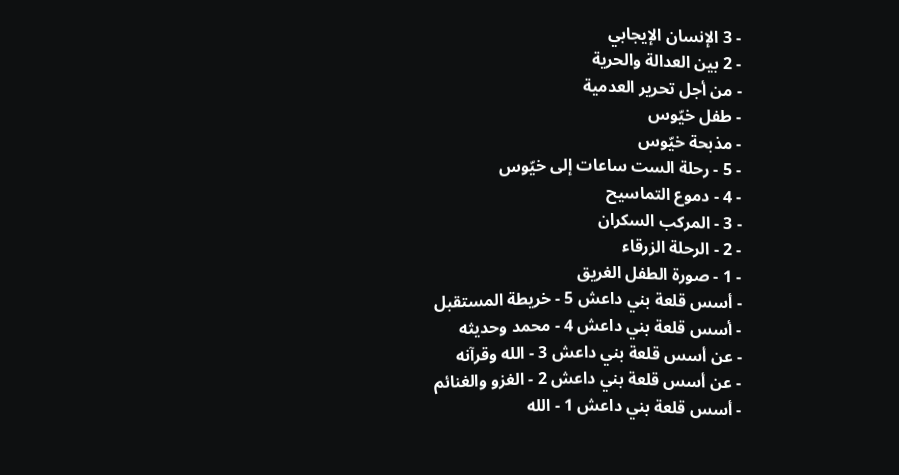- 3 الإنسان الإيجابي
- 2 بين العدالة والحرية
- من أجل تحرير العدمية
- طفل خيّوس
- مذبحة خيّوس
- 5 - رحلة الست ساعات إلى خيّوس
- 4 - دموع التماسيح
- 3 - المركب السكران
- 2 - الرحلة الزرقاء
- 1 - صورة الطفل الغريق
- أسس قلعة بني داعش 5 - خريطة المستقبل
- أسس قلعة بني داعش 4 - محمد وحديثه
- عن أسس قلعة بني داعش 3 - الله وقرآنه
- عن أسس قلعة بني داعش 2 - الغزو والغنائم
- أسس قلعة بني داعش 1 - الله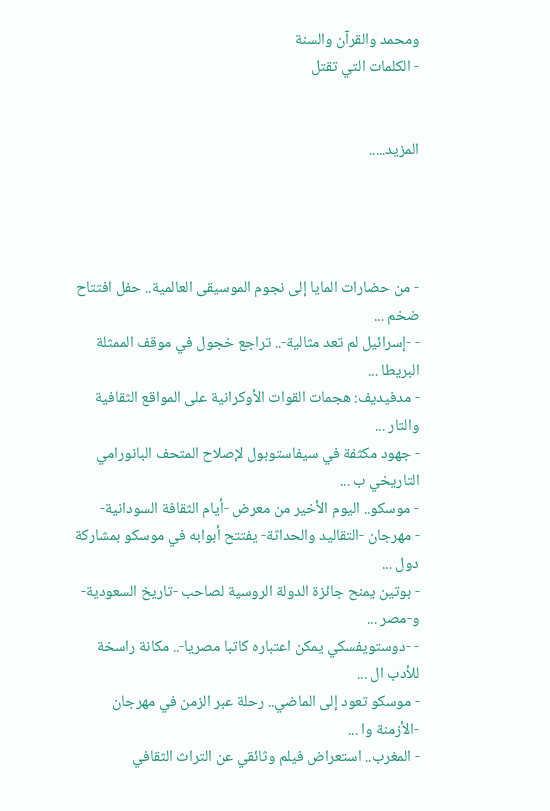ومحمد والقرآن والسنة
- الكلمات التي تقتل


المزيد.....




- من حضارات المايا إلى نجوم الموسيقى العالمية.. حفل افتتاح ضخم ...
- -إسرائيل لم تعد مثالية-.. تراجع خجول في موقف الممثلة البريطا ...
- مدفيديف: هجمات القوات الأوكرانية على المواقع الثقافية والتار ...
- جهود مكثفة في سيفاستوبول لإصلاح المتحف البانورامي التاريخي ب ...
- موسكو.. اليوم الأخير من معرض -أيام الثقافة السودانية-
- مهرجان -التقاليد والحداثة- يفتتح أبوابه في موسكو بمشاركة دول ...
- بوتين يمنح جائزة الدولة الروسية لصاحب -تاريخ السعودية- و-مصر ...
- -دوستويفسكي يمكن اعتباره كاتبا مصريا-.. مكانة راسخة للأدب ال ...
- موسكو تعود إلى الماضي.. رحلة عبر الزمن في مهرجان -الأزمنة وا ...
- المغرب.. استعراض فيلم وثائقي عن التراث الثقافي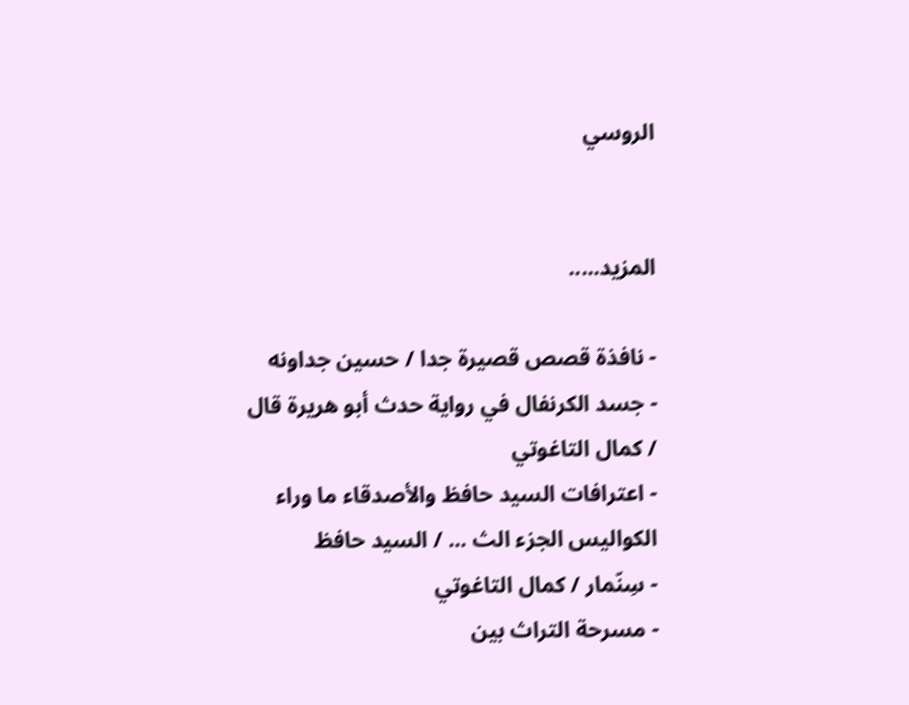الروسي


المزيد.....

- نافذة قصص قصيرة جدا / حسين جداونه
- جسد الكرنفال في رواية حدث أبو هريرة قال / كمال التاغوتي
- اعترافات السيد حافظ والأصدقاء ما وراء الكواليس الجزء الث ... / السيد حافظ
- سِنّمار / كمال التاغوتي
- مسرحة التراث بين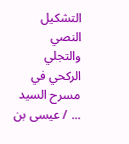التشكيل النصي والتجلي الركحي في مسرح السيد ... / عيسى بن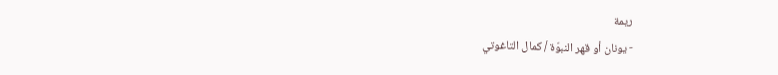ريمة
- يونان أو قهر النبوّة / كمال التاغوتي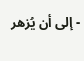- إلى أن يُزهر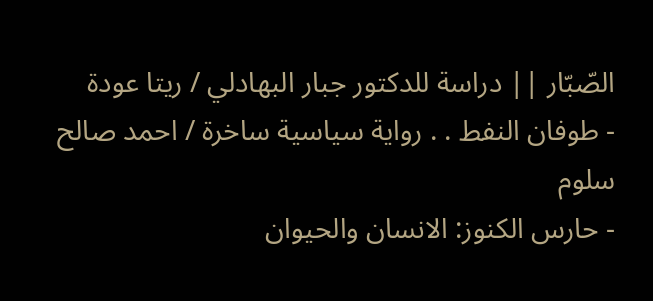الصّبّار || دراسة للدكتور جبار البهادلي / ريتا عودة
- طوفان النفط . . رواية سياسية ساخرة / احمد صالح سلوم
- حارس الكنوز: الانسان والحيوان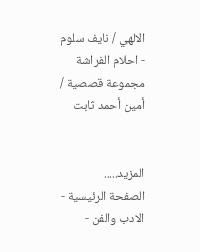الالهي / نايف سلوم
- احلام الفراشة مجموعة قصصية / أمين أحمد ثابت


المزيد.....
الصفحة الرئيسية - الادب والفن -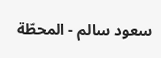سعود سالم - المحطّة